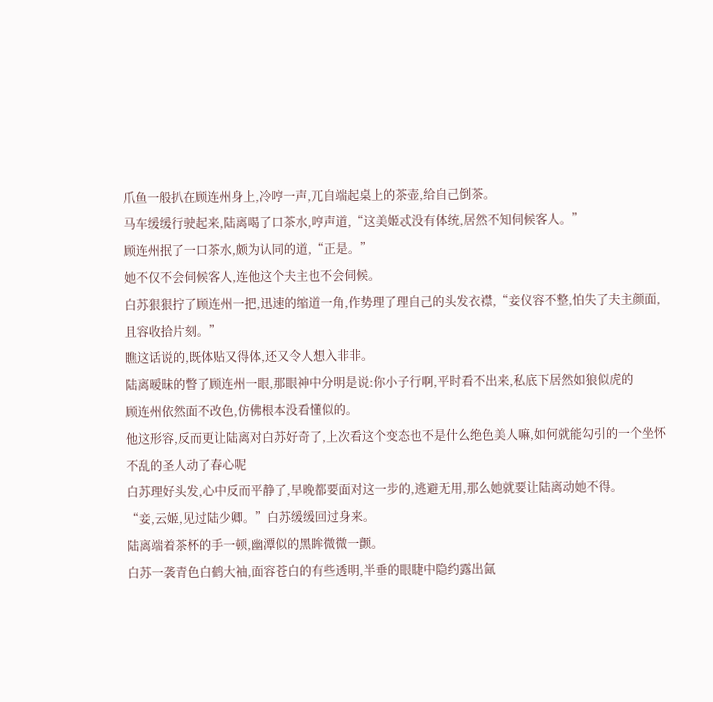爪鱼一般扒在顾连州身上,冷哼一声,兀自端起桌上的茶壶,给自己倒茶。
马车缓缓行驶起来,陆离喝了口茶水,哼声道,“这美姬忒没有体统,居然不知伺候客人。”
顾连州抿了一口茶水,颇为认同的道,“正是。”
她不仅不会伺候客人,连他这个夫主也不会伺候。
白苏狠狠拧了顾连州一把,迅速的缩道一角,作势理了理自己的头发衣襟,“妾仪容不整,怕失了夫主颜面,且容收拾片刻。”
瞧这话说的,既体贴又得体,还又令人想入非非。
陆离暧昧的瞥了顾连州一眼,那眼神中分明是说:你小子行啊,平时看不出来,私底下居然如狼似虎的
顾连州依然面不改色,仿佛根本没看懂似的。
他这形容,反而更让陆离对白苏好奇了,上次看这个变态也不是什么绝色美人嘛,如何就能勾引的一个坐怀不乱的圣人动了春心呢
白苏理好头发,心中反而平静了,早晚都要面对这一步的,逃避无用,那么她就要让陆离动她不得。
“妾,云姬,见过陆少卿。”白苏缓缓回过身来。
陆离端着茶杯的手一顿,幽潭似的黑眸微微一颤。
白苏一袭青色白鹤大袖,面容苍白的有些透明,半垂的眼睫中隐约露出氤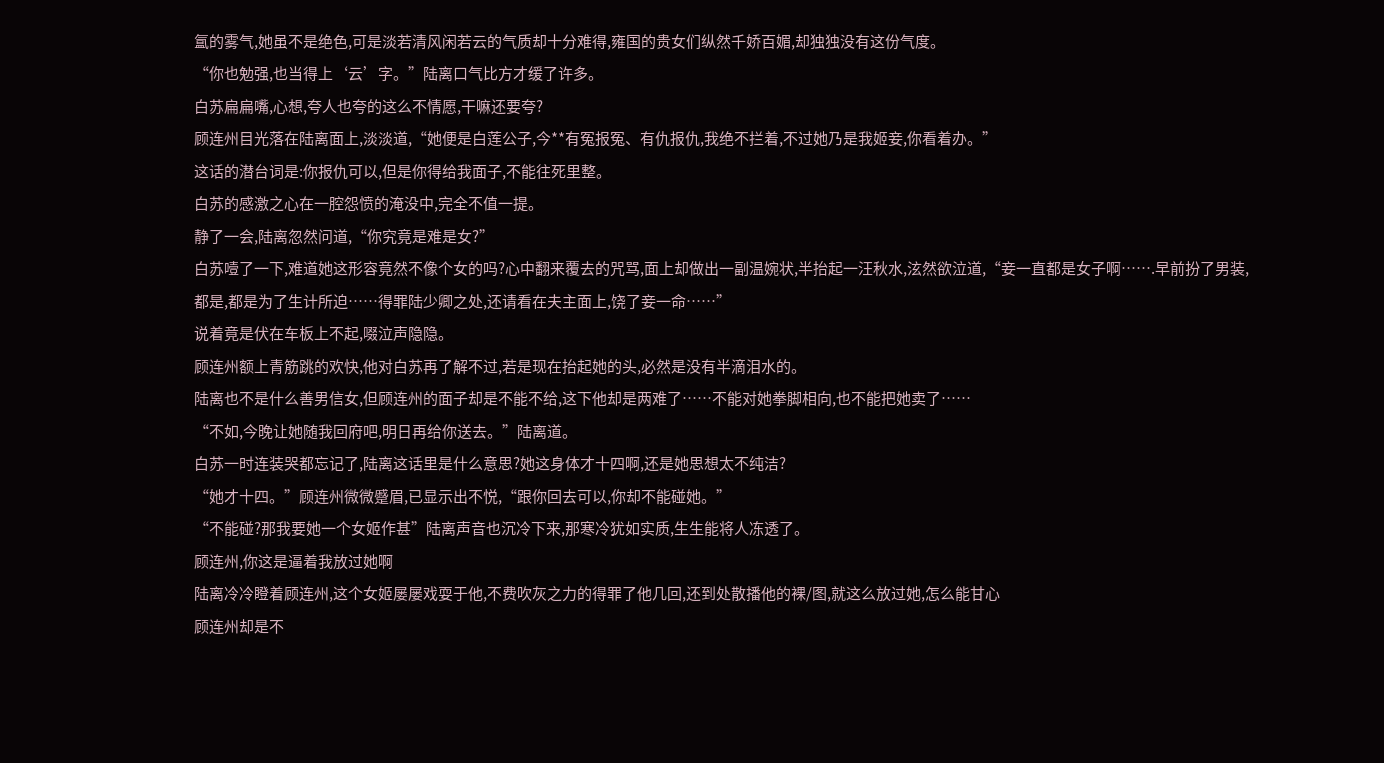氲的雾气,她虽不是绝色,可是淡若清风闲若云的气质却十分难得,雍国的贵女们纵然千娇百媚,却独独没有这份气度。
“你也勉强,也当得上‘云’字。”陆离口气比方才缓了许多。
白苏扁扁嘴,心想,夸人也夸的这么不情愿,干嘛还要夸?
顾连州目光落在陆离面上,淡淡道,“她便是白莲公子,今**有冤报冤、有仇报仇,我绝不拦着,不过她乃是我姬妾,你看着办。”
这话的潜台词是:你报仇可以,但是你得给我面子,不能往死里整。
白苏的感激之心在一腔怨愤的淹没中,完全不值一提。
静了一会,陆离忽然问道,“你究竟是难是女?”
白苏噎了一下,难道她这形容竟然不像个女的吗?心中翻来覆去的咒骂,面上却做出一副温婉状,半抬起一汪秋水,泫然欲泣道,“妾一直都是女子啊…….早前扮了男装,都是,都是为了生计所迫……得罪陆少卿之处,还请看在夫主面上,饶了妾一命……”
说着竟是伏在车板上不起,啜泣声隐隐。
顾连州额上青筋跳的欢快,他对白苏再了解不过,若是现在抬起她的头,必然是没有半滴泪水的。
陆离也不是什么善男信女,但顾连州的面子却是不能不给,这下他却是两难了……不能对她拳脚相向,也不能把她卖了……
“不如,今晚让她随我回府吧,明日再给你送去。”陆离道。
白苏一时连装哭都忘记了,陆离这话里是什么意思?她这身体才十四啊,还是她思想太不纯洁?
“她才十四。”顾连州微微蹙眉,已显示出不悦,“跟你回去可以,你却不能碰她。”
“不能碰?那我要她一个女姬作甚”陆离声音也沉冷下来,那寒冷犹如实质,生生能将人冻透了。
顾连州,你这是逼着我放过她啊
陆离冷冷瞪着顾连州,这个女姬屡屡戏耍于他,不费吹灰之力的得罪了他几回,还到处散播他的裸/图,就这么放过她,怎么能甘心
顾连州却是不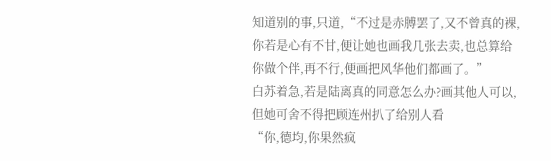知道别的事,只道,“不过是赤膊罢了,又不曾真的裸,你若是心有不甘,便让她也画我几张去卖,也总算给你做个伴,再不行,便画把风华他们都画了。”
白苏着急,若是陆离真的同意怎么办?画其他人可以,但她可舍不得把顾连州扒了给别人看
“你,德均,你果然疯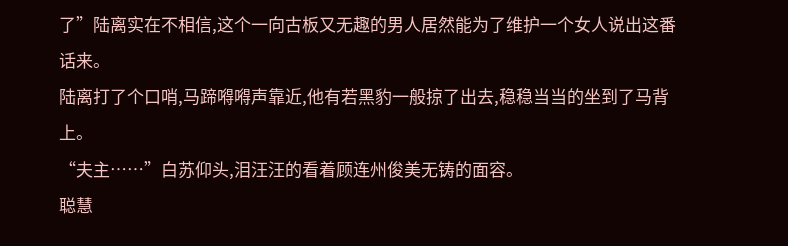了”陆离实在不相信,这个一向古板又无趣的男人居然能为了维护一个女人说出这番话来。
陆离打了个口哨,马蹄嘚嘚声靠近,他有若黑豹一般掠了出去,稳稳当当的坐到了马背上。
“夫主……”白苏仰头,泪汪汪的看着顾连州俊美无铸的面容。
聪慧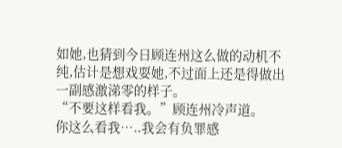如她,也猜到今日顾连州这么做的动机不纯,估计是想戏耍她,不过面上还是得做出一副感激涕零的样子。
“不要这样看我。”顾连州冷声道。
你这么看我…..我会有负罪感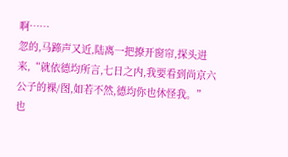啊……
忽的,马蹄声又近,陆离一把撩开窗帘,探头进来,“就依德均所言,七日之内,我要看到尚京六公子的裸/图,如若不然,德均你也休怪我。”
也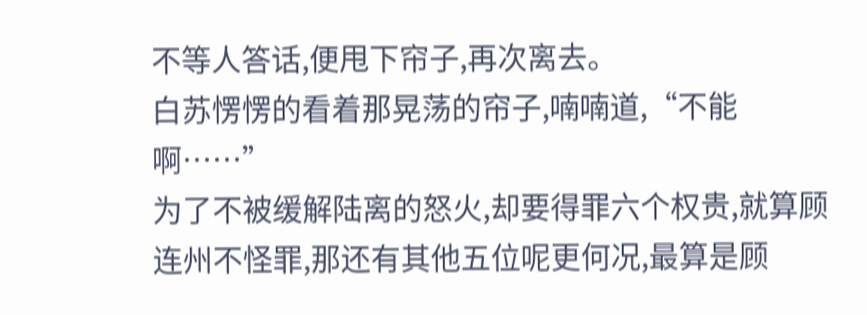不等人答话,便甩下帘子,再次离去。
白苏愣愣的看着那晃荡的帘子,喃喃道,“不能啊……”
为了不被缓解陆离的怒火,却要得罪六个权贵,就算顾连州不怪罪,那还有其他五位呢更何况,最算是顾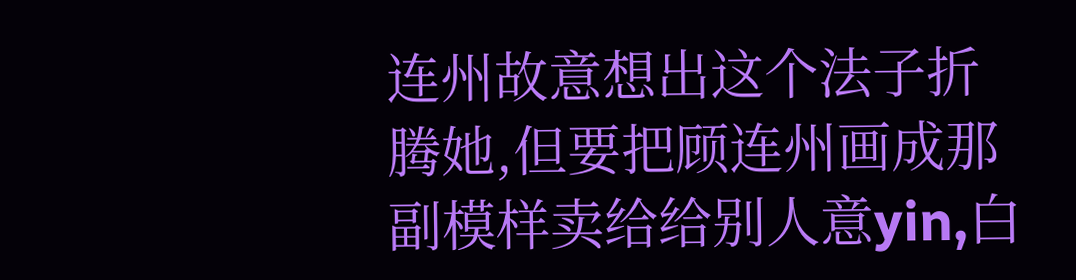连州故意想出这个法子折腾她,但要把顾连州画成那副模样卖给给别人意yin,白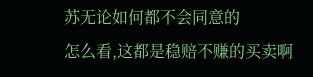苏无论如何都不会同意的
怎么看,这都是稳赔不赚的买卖啊